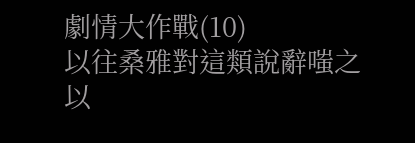劇情大作戰(10)
以往桑雅對這類說辭嗤之以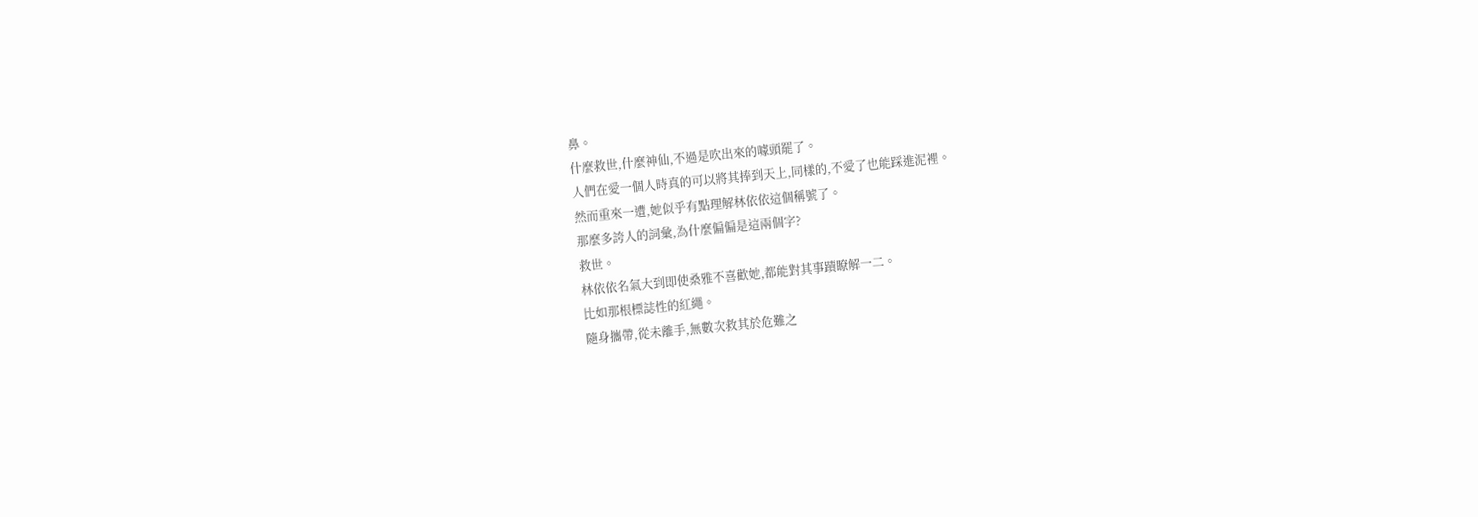鼻。
什麼救世,什麼神仙,不過是吹出來的噱頭罷了。
人們在愛一個人時真的可以將其捧到天上,同樣的,不愛了也能踩進泥裡。
然而重來一遭,她似乎有點理解林依依這個稱號了。
那麼多誇人的詞彙,為什麼偏偏是這兩個字?
救世。
林依依名氣大到即使桑雅不喜歡她,都能對其事蹟瞭解一二。
比如那根標誌性的紅繩。
隨身攜帶,從未離手,無數次救其於危難之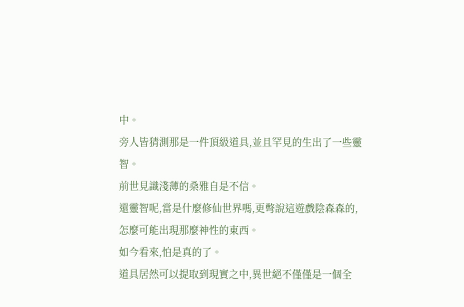中。
旁人皆猜測那是一件頂級道具,並且罕見的生出了一些靈智。
前世見識淺薄的桑雅自是不信。
還靈智呢,當是什麼修仙世界嗎,更彆說這遊戲陰森森的,怎麼可能出現那麼神性的東西。
如今看來,怕是真的了。
道具居然可以提取到現實之中,異世絕不僅僅是一個全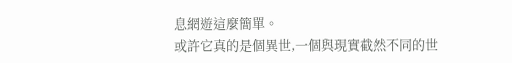息網遊這麼簡單。
或許它真的是個異世,一個與現實截然不同的世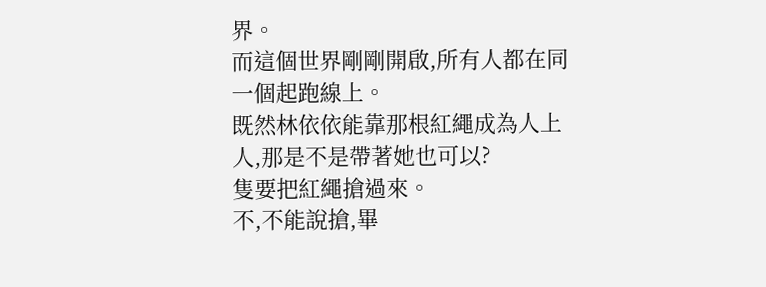界。
而這個世界剛剛開啟,所有人都在同一個起跑線上。
既然林依依能靠那根紅繩成為人上人,那是不是帶著她也可以?
隻要把紅繩搶過來。
不,不能說搶,畢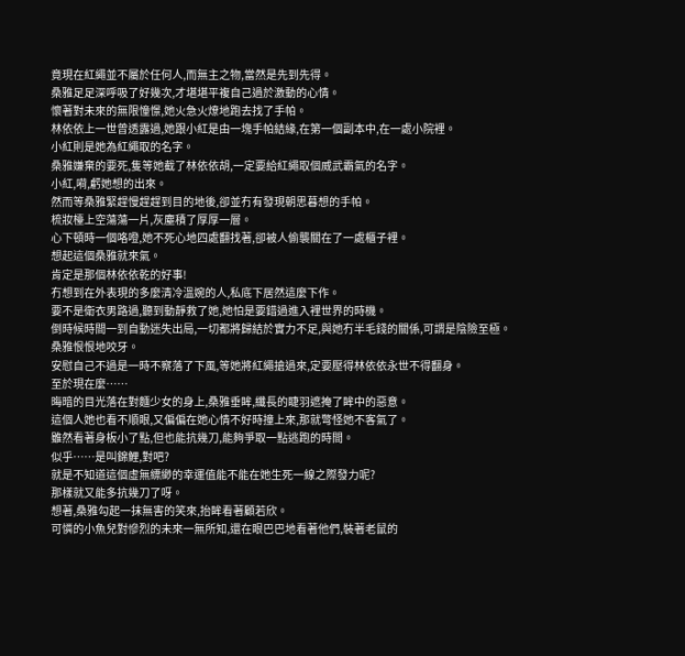竟現在紅繩並不屬於任何人,而無主之物,當然是先到先得。
桑雅足足深呼吸了好幾次,才堪堪平複自己過於激動的心情。
懷著對未來的無限憧憬,她火急火燎地跑去找了手帕。
林依依上一世曾透露過,她跟小紅是由一塊手帕結緣,在第一個副本中,在一處小院裡。
小紅則是她為紅繩取的名字。
桑雅嫌棄的要死,隻等她截了林依依胡,一定要給紅繩取個威武霸氣的名字。
小紅,嗬,虧她想的出來。
然而等桑雅緊趕慢趕趕到目的地後,卻並冇有發現朝思暮想的手帕。
梳妝檯上空蕩蕩一片,灰塵積了厚厚一層。
心下頓時一個咯噔,她不死心地四處翻找著,卻被人偷襲關在了一處櫃子裡。
想起這個桑雅就來氣。
肯定是那個林依依乾的好事!
冇想到在外表現的多麼清冷溫婉的人,私底下居然這麼下作。
要不是衛衣男路過,聽到動靜救了她,她怕是要錯過進入裡世界的時機。
倒時候時間一到自動迷失出局,一切都將歸結於實力不足,與她冇半毛錢的關係,可謂是陰險至極。
桑雅恨恨地咬牙。
安慰自己不過是一時不察落了下風,等她將紅繩搶過來,定要壓得林依依永世不得翻身。
至於現在麼……
晦暗的目光落在對麵少女的身上,桑雅垂眸,纖長的睫羽遮掩了眸中的惡意。
這個人她也看不順眼,又偏偏在她心情不好時撞上來,那就彆怪她不客氣了。
雖然看著身板小了點,但也能抗幾刀,能夠爭取一點逃跑的時間。
似乎……是叫錦鯉,對吧?
就是不知道這個虛無縹緲的幸運值能不能在她生死一線之際發力呢?
那樣就又能多抗幾刀了呀。
想著,桑雅勾起一抹無害的笑來,抬眸看著顧若欣。
可憐的小魚兒對慘烈的未來一無所知,還在眼巴巴地看著他們,裝著老鼠的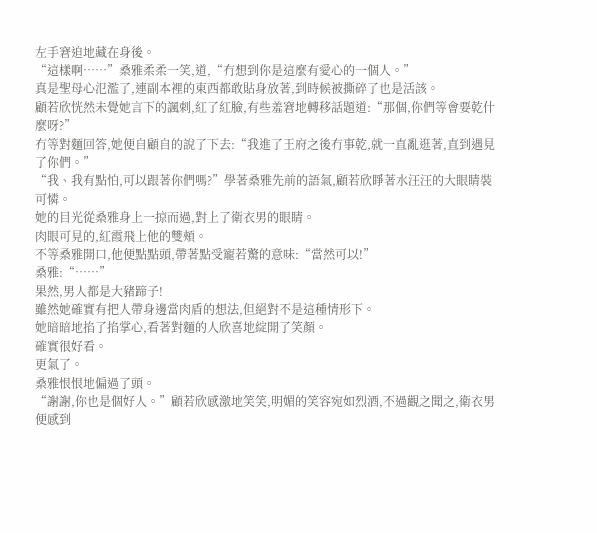左手窘迫地藏在身後。
“這樣啊……”桑雅柔柔一笑,道,“冇想到你是這麼有愛心的一個人。”
真是聖母心氾濫了,連副本裡的東西都敢貼身放著,到時候被撕碎了也是活該。
顧若欣恍然未覺她言下的諷刺,紅了紅臉,有些羞窘地轉移話題道:“那個,你們等會要乾什麼呀?”
冇等對麵回答,她便自顧自的說了下去:“我進了王府之後冇事乾,就一直亂逛著,直到遇見了你們。”
“我、我有點怕,可以跟著你們嗎?”學著桑雅先前的語氣,顧若欣睜著水汪汪的大眼睛裝可憐。
她的目光從桑雅身上一掠而過,對上了衛衣男的眼睛。
肉眼可見的,紅霞飛上他的雙頰。
不等桑雅開口,他便點點頭,帶著點受寵若驚的意味:“當然可以!”
桑雅:“……”
果然,男人都是大豬蹄子!
雖然她確實有把人帶身邊當肉盾的想法,但絕對不是這種情形下。
她暗暗地掐了掐掌心,看著對麵的人欣喜地綻開了笑顏。
確實很好看。
更氣了。
桑雅恨恨地偏過了頭。
“謝謝,你也是個好人。”顧若欣感激地笑笑,明媚的笑容宛如烈酒,不過觀之聞之,衛衣男便感到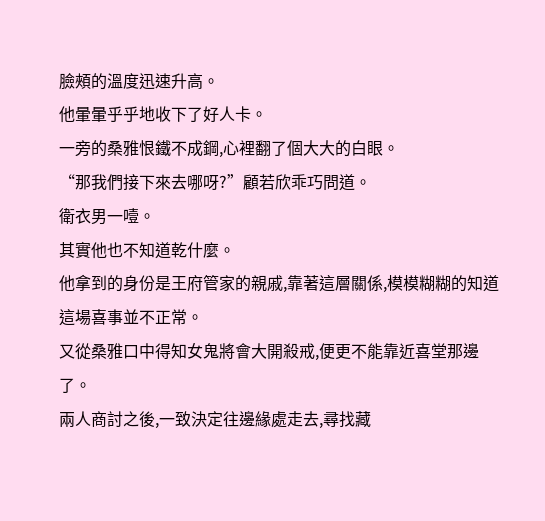臉頰的溫度迅速升高。
他暈暈乎乎地收下了好人卡。
一旁的桑雅恨鐵不成鋼,心裡翻了個大大的白眼。
“那我們接下來去哪呀?”顧若欣乖巧問道。
衛衣男一噎。
其實他也不知道乾什麼。
他拿到的身份是王府管家的親戚,靠著這層關係,模模糊糊的知道這場喜事並不正常。
又從桑雅口中得知女鬼將會大開殺戒,便更不能靠近喜堂那邊了。
兩人商討之後,一致決定往邊緣處走去,尋找藏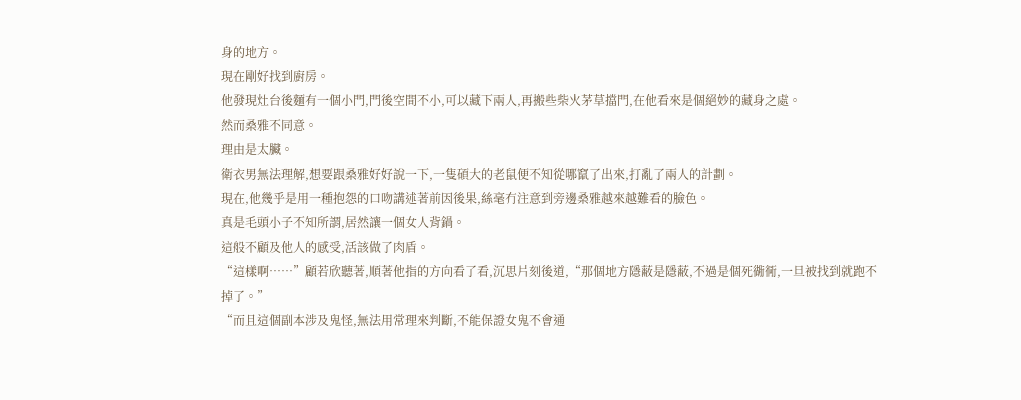身的地方。
現在剛好找到廚房。
他發現灶台後麵有一個小門,門後空間不小,可以藏下兩人,再搬些柴火茅草擋門,在他看來是個絕妙的藏身之處。
然而桑雅不同意。
理由是太臟。
衛衣男無法理解,想要跟桑雅好好說一下,一隻碩大的老鼠便不知從哪竄了出來,打亂了兩人的計劃。
現在,他幾乎是用一種抱怨的口吻講述著前因後果,絲毫冇注意到旁邊桑雅越來越難看的臉色。
真是毛頭小子不知所謂,居然讓一個女人背鍋。
這般不顧及他人的感受,活該做了肉盾。
“這樣啊……”顧若欣聽著,順著他指的方向看了看,沉思片刻後道,“那個地方隱蔽是隱蔽,不過是個死衚衕,一旦被找到就跑不掉了。”
“而且這個副本涉及鬼怪,無法用常理來判斷,不能保證女鬼不會通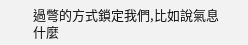過彆的方式鎖定我們,比如說氣息什麼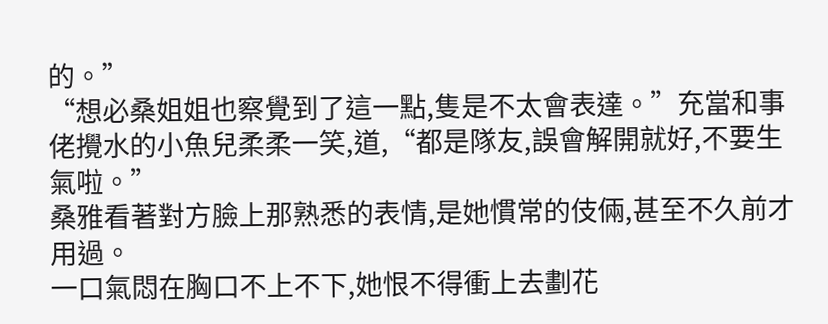的。”
“想必桑姐姐也察覺到了這一點,隻是不太會表達。”充當和事佬攪水的小魚兒柔柔一笑,道,“都是隊友,誤會解開就好,不要生氣啦。”
桑雅看著對方臉上那熟悉的表情,是她慣常的伎倆,甚至不久前才用過。
一口氣悶在胸口不上不下,她恨不得衝上去劃花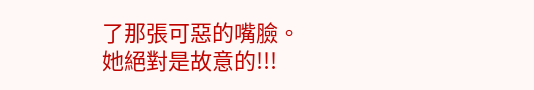了那張可惡的嘴臉。
她絕對是故意的!!!